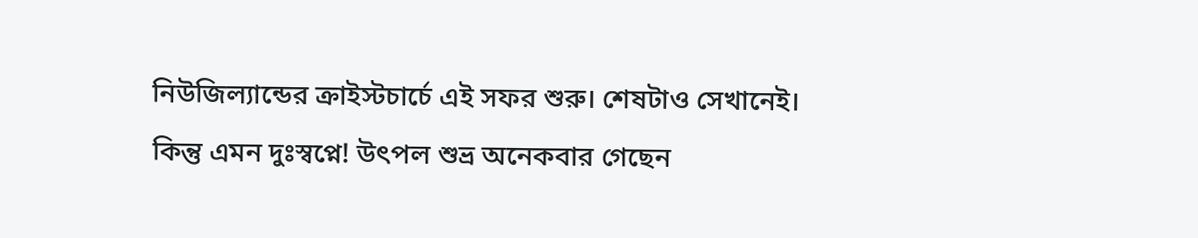নিউজিল্যান্ডের ক্রাইস্টচার্চে এই সফর শুরু। শেষটাও সেখানেই। কিন্তু এমন দুঃস্বপ্নে! উৎপল শুভ্র অনেকবার গেছেন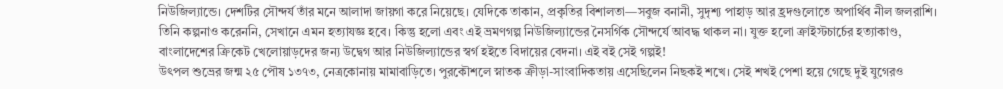নিউজিল্যান্ডে। দেশটির সৌন্দর্য তাঁর মনে আলাদা জায়গা করে নিয়েছে। যেদিকে তাকান, প্রকৃতির বিশালতা—সবুজ বনানী, সুদৃশ্য পাহাড় আর হ্রদগুলোতে অপার্থিব নীল জলরাশি। তিনি কল্পনাও করেননি, সেখানে এমন হত্যাযজ্ঞ হবে। কিন্তু হলো এবং এই ভ্রমণগল্প নিউজিল্যান্ডের নৈসর্গিক সৌন্দর্যে আবদ্ধ থাকল না। যুক্ত হলো ক্রাইস্টচার্চের হত্যাকাণ্ড, বাংলাদেশের ক্রিকেট খেলোয়াড়দের জন্য উদ্বেগ আর নিউজিল্যান্ডের স্বর্গ হইতে বিদায়ের বেদনা। এই বই সেই গল্পই!
উৎপল শুভ্রের জন্ম ২৫ পৌষ ১৩৭৩, নেত্রকোনায় মামাবাড়িতে। পুরকৌশলে স্নাতক ক্রীড়া-সাংবাদিকতায় এসেছিলেন নিছকই শখে। সেই শখই পেশা হয়ে গেছে দুই যুগেরও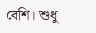বেশি। শুধু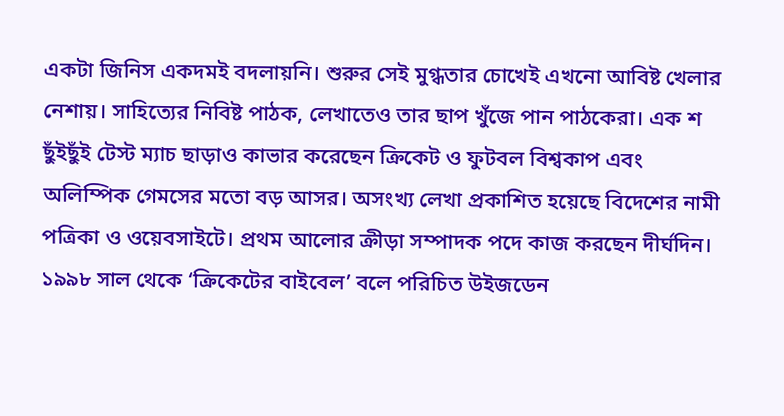একটা জিনিস একদমই বদলায়নি। শুরুর সেই মুগ্ধতার চোখেই এখনো আবিষ্ট খেলার নেশায়। সাহিত্যের নিবিষ্ট পাঠক, লেখাতেও তার ছাপ খুঁজে পান পাঠকেরা। এক শ ছুঁইছুঁই টেস্ট ম্যাচ ছাড়াও কাভার করেছেন ক্রিকেট ও ফুটবল বিশ্বকাপ এবং অলিম্পিক গেমসের মতো বড় আসর। অসংখ্য লেখা প্রকাশিত হয়েছে বিদেশের নামী পত্রিকা ও ওয়েবসাইটে। প্রথম আলোর ক্রীড়া সম্পাদক পদে কাজ করছেন দীর্ঘদিন। ১৯৯৮ সাল থেকে ‘ক্রিকেটের বাইবেল’ বলে পরিচিত উইজডেন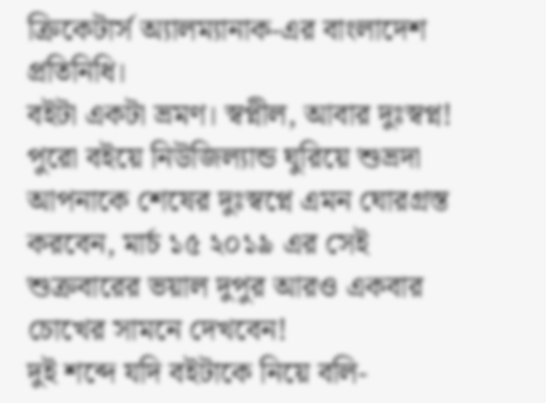ক্রিকেটার্স অ্যালম্যানাক-এর বাংলাদেশ প্রতিনিধি।
বইটা একটা ভ্রমণ। স্বপ্নীল, আবার দুঃস্বপ্ন! পুরো বইয়ে নিউজিল্যান্ড ঘুরিয়ে শুভ্রদা আপনাকে শেষের দুঃস্বপ্নে এমন ঘোরগ্রস্ত করবেন, মার্চ ১৫ ২০১৯ এর সেই শুক্রবারের ভয়াল দুপুর আরও একবার চোখের সামনে দেখবেন!
দুই শব্দে যদি বইটাকে নিয়ে বলি-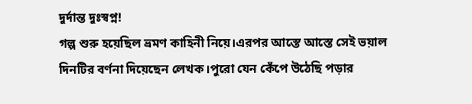দুর্দান্ত দুঃস্বপ্ন!
গল্প শুরু হয়েছিল ভ্রমণ কাহিনী নিয়ে।এরপর আস্তে আস্তে সেই ভয়াল দিনটির বর্ণনা দিয়েছেন লেখক।পুরো যেন কেঁপে উঠেছি পড়ার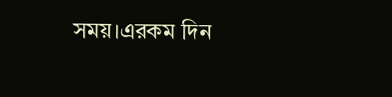সময়।এরকম দিন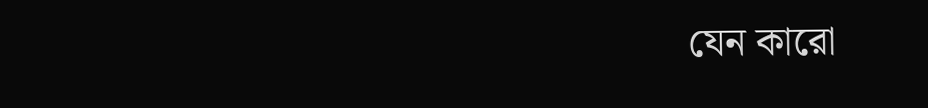যেন কারো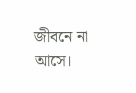জীবনে না আসে।